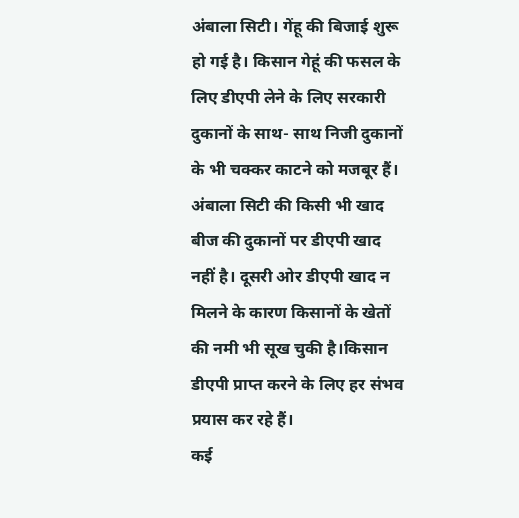अंबाला सिटी। गेंहू की बिजाई शुरू हो गई है। किसान गेहूं की फसल के लिए डीएपी लेने के लिए सरकारी दुकानों के साथ- साथ निजी दुकानों के भी चक्कर काटने को मजबूर हैं।
अंबाला सिटी की किसी भी खाद बीज की दुकानों पर डीएपी खाद नहीं है। दूसरी ओर डीएपी खाद न मिलने के कारण किसानों के खेतों की नमी भी सूख चुकी है।किसान डीएपी प्राप्त करने के लिए हर संभव प्रयास कर रहे हैं।
कई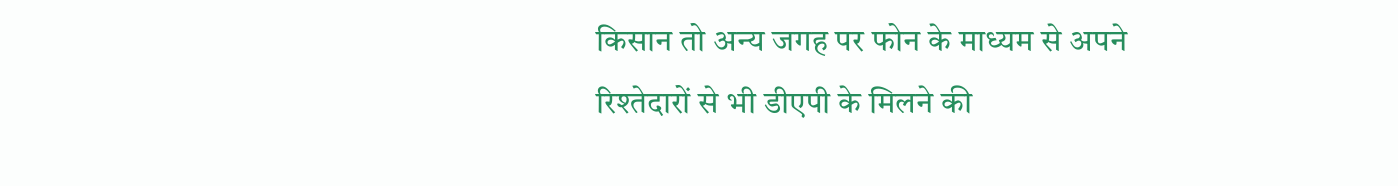किसान तो अन्य जगह पर फोन के माध्यम से अपने रिश्तेदारों से भी डीएपी के मिलने की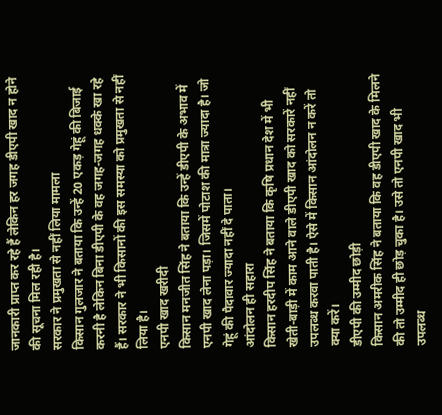जानकारी प्राप्त कर रहे हैं लेकिन हर जगह डीएपी खाद न होने की सूचना मिल रही है।
सरकार ने प्रमुखता से नहीं लिया मामला
किसान गुलजार ने बताया कि उन्हें 20 एकड़ गेहूं की बिजाई करनी है लेकिन बिना डीएपी के वह जगह-जगह धक्के खा रहे हैं। सरकार ने भी किसानों की इस समस्या को प्रमुखता से नहीं लिया है।
एनपी खाद खरीदी
किसान मनजीत सिंह ने बताया कि उन्हें डीएपी के अभाव में एनपी खाद लेना पड़ा। जिसमें पोटाश की मात्रा ज्यादा है। जो गेहूं की पैदावार ज्यादा नहीं दे पाता।
आंदोलन ही सहारा
किसान हरदीप सिंह ने बताया कि कृषि प्रधान देश में भी खेती-बाड़ी में काम आने वाले डीएपी खाद को सरकारें नहीं उपलब्ध करवा पाती है। ऐसे में किसान आंदोलन न करें तो क्या करें।
डीएपी की उम्मीद छोड़ी
किसान अमरीक सिंह ने बताया कि वह डीएपी खाद के मिलने की तो उम्मीद ही छोड़ चुका है। उसे तो एनपी खाद भी उपलब्ध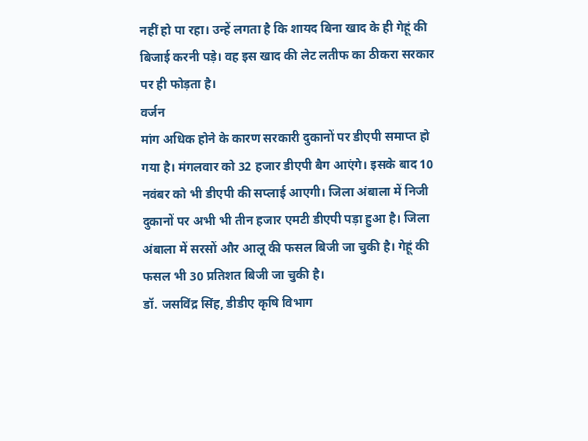नहीं हो पा रहा। उन्हें लगता है कि शायद बिना खाद के ही गेहूं की बिजाई करनी पड़े। वह इस खाद की लेट लतीफ का ठीकरा सरकार पर ही फोड़ता है।
वर्जन
मांग अधिक होने के कारण सरकारी दुकानों पर डीएपी समाप्त हो गया है। मंगलवार को 32 हजार डीएपी बैग आएंगे। इसके बाद 10 नवंबर को भी डीएपी की सप्लाई आएगी। जिला अंबाला में निजी दुकानों पर अभी भी तीन हजार एमटी डीएपी पड़ा हुआ है। जिला अंबाला में सरसों और आलू की फसल बिजी जा चुकी है। गेहूं की फसल भी 30 प्रतिशत बिजी जा चुकी है।
डॉ. जसविंद्र सिंह, डीडीए कृषि विभाग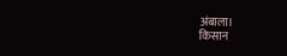अंबाला।
किसान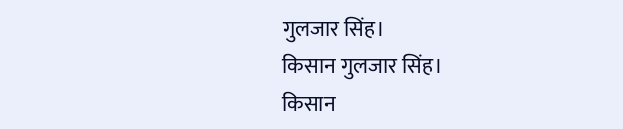गुलजार सिंह।
किसान गुलजार सिंह।
किसान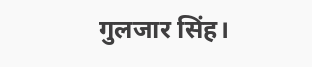गुलजार सिंह।